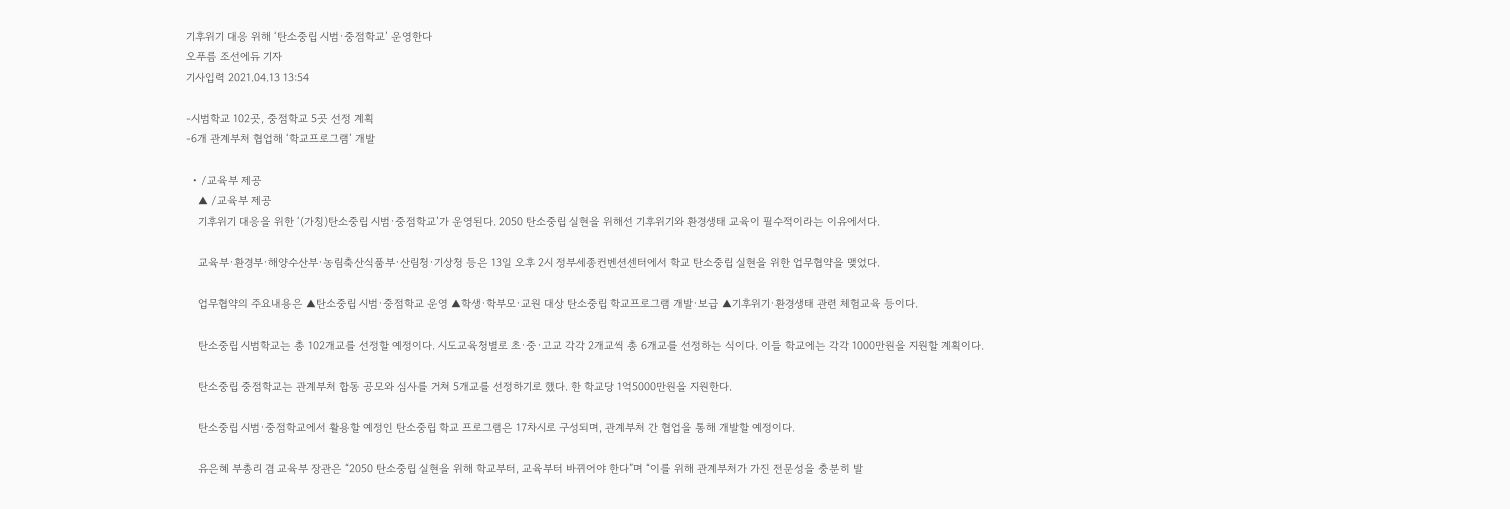기후위기 대응 위해 ‘탄소중립 시범·중점학교’ 운영한다
오푸름 조선에듀 기자
기사입력 2021.04.13 13:54

-시범학교 102곳, 중점학교 5곳 선정 계획
-6개 관계부처 협업해 ‘학교프로그램’ 개발

  • /교육부 제공
    ▲ /교육부 제공
    기후위기 대응을 위한 ‘(가칭)탄소중립 시범·중점학교’가 운영된다. 2050 탄소중립 실현을 위해선 기후위기와 환경생태 교육이 필수적이라는 이유에서다.

    교육부·환경부·해양수산부·농림축산식품부·산림청·기상청 등은 13일 오후 2시 정부세종컨벤션센터에서 학교 탄소중립 실현을 위한 업무협약을 맺었다.

    업무협약의 주요내용은 ▲탄소중립 시범·중점학교 운영 ▲학생·학부모·교원 대상 탄소중립 학교프로그램 개발·보급 ▲기후위기·환경생태 관련 체험교육 등이다.

    탄소중립 시범학교는 총 102개교를 선정할 예정이다. 시도교육청별로 초·중·고교 각각 2개교씩 총 6개교를 선정하는 식이다. 이들 학교에는 각각 1000만원을 지원할 계획이다.

    탄소중립 중점학교는 관계부처 합동 공모와 심사를 거쳐 5개교를 선정하기로 했다. 한 학교당 1억5000만원을 지원한다.

    탄소중립 시범·중점학교에서 활용할 예정인 탄소중립 학교 프로그램은 17차시로 구성되며, 관계부처 간 협업을 통해 개발할 예정이다.

    유은혜 부총리 겸 교육부 장관은 “2050 탄소중립 실현을 위해 학교부터, 교육부터 바뀌어야 한다”며 “이를 위해 관계부처가 가진 전문성을 충분히 발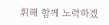휘해 함께 노력하겠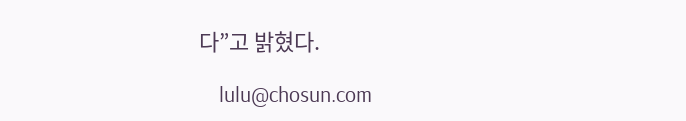다”고 밝혔다.

    lulu@chosun.com